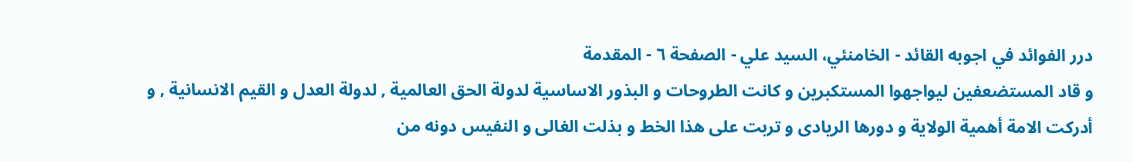درر الفوائد في اجوبه القائد - الخامنئي، السيد علي - الصفحة ٦ - المقدمة
و قاد المستضعفين ليواجهوا المستكبرين و كانت الطروحات و البذور الاساسية لدولة الحق العالمية , لدولة العدل و القيم الانسانية , و أدركت الامة أهمية الولاية و دورها الريادى و تربت على هذا الخط و بذلت الغالى و النفيس دونه من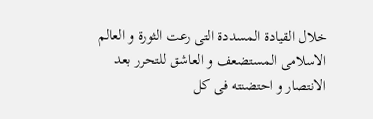خلال القيادة المسددة التى رعت الثورة و العالم الاسلامى المستضعف و العاشق للتحرر بعد الانتصار و احتضنته فى كل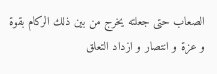الصعاب حتى جعلته يخرج من بين ذلك الركام بقوة و عزة و انتصار و ازداد التعلق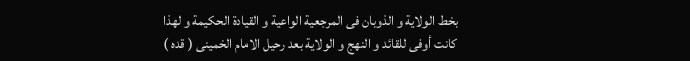بخط الولاية و الذوبان فى المرجعية الواعية و القيادة الحكيمة و لهذا كانت أوفى للقائد و النهج و الولاية بعد رحيل الامام الخمينى ( قده )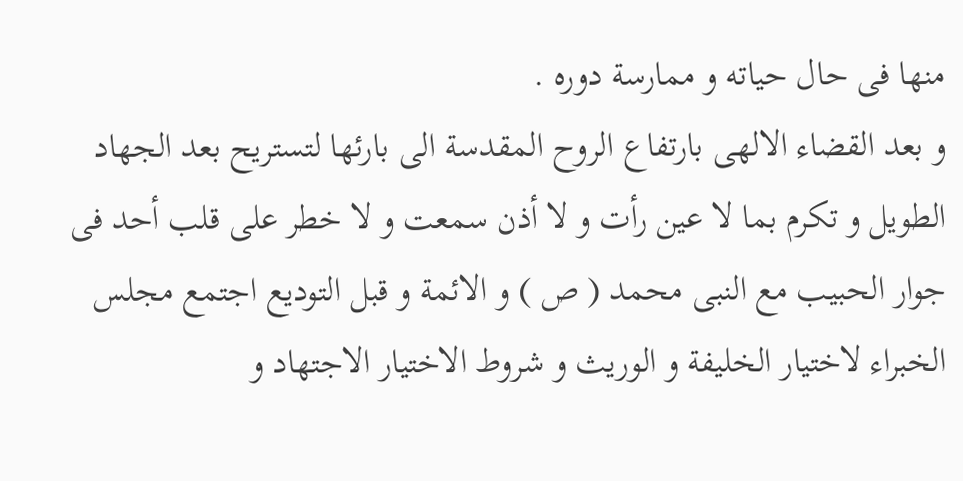منها فى حال حياته و ممارسة دوره .
و بعد القضاء الالهى بارتفاع الروح المقدسة الى بارئها لتستريح بعد الجهاد الطويل و تكرم بما لا عين رأت و لا أذن سمعت و لا خطر على قلب أحد فى جوار الحبيب مع النبى محمد ( ص ) و الائمة و قبل التوديع اجتمع مجلس الخبراء لاختيار الخليفة و الوريث و شروط الاختيار الاجتهاد و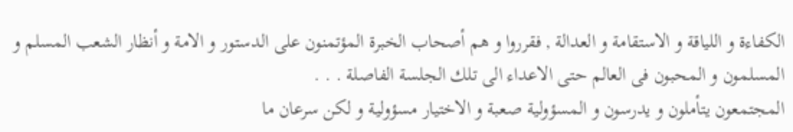الكفاءة و اللياقة و الاستقامة و العدالة , فقرروا و هم أصحاب الخبرة المؤتمنون على الدستور و الامة و أنظار الشعب المسلم و المسلمون و المحبون فى العالم حتى الاعداء الى تلك الجلسة الفاصلة . . .
المجتمعون يتأملون و يدرسون و المسؤولية صعبة و الاختيار مسؤولية و لكن سرعان ما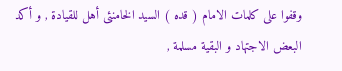وقفوا على كلمات الامام ( قده ) السيد الخامنئى أهل للقيادة , و أكد البعض الاجتهاد و البقية مسلمة ,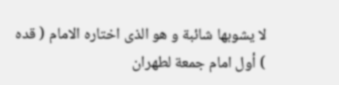لا يشوبها شائبة و هو الذى اختاره الامام ( قده ) أول امام جمعة لطهران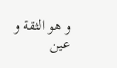و هو الثقة و عين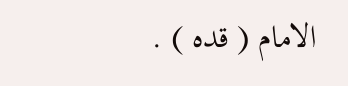الامام ( قده ) .